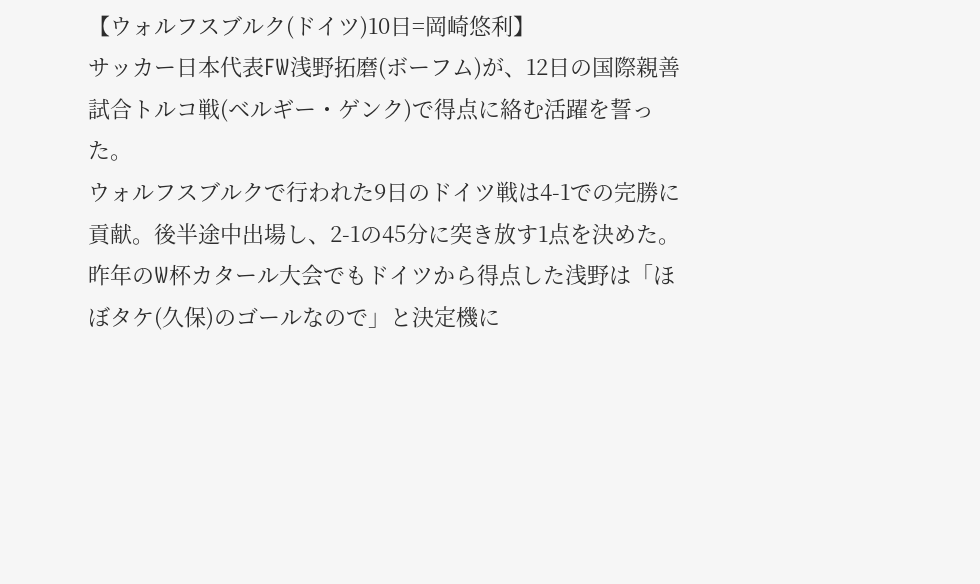【ウォルフスブルク(ドイツ)10日=岡崎悠利】
サッカー日本代表FW浅野拓磨(ボーフム)が、12日の国際親善試合トルコ戦(ベルギー・ゲンク)で得点に絡む活躍を誓った。
ウォルフスブルクで行われた9日のドイツ戦は4-1での完勝に貢献。後半途中出場し、2-1の45分に突き放す1点を決めた。昨年のW杯カタール大会でもドイツから得点した浅野は「ほぼタケ(久保)のゴールなので」と決定機に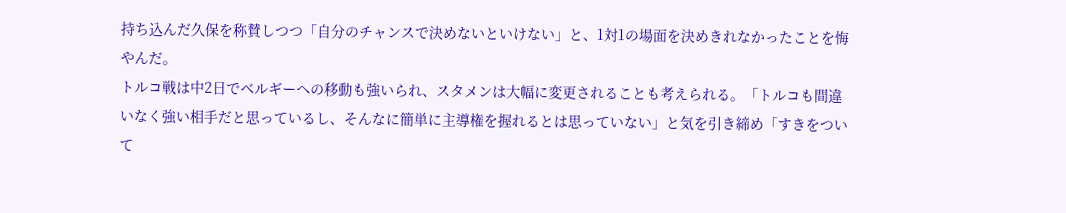持ち込んだ久保を称賛しつつ「自分のチャンスで決めないといけない」と、1対1の場面を決めきれなかったことを悔やんだ。
トルコ戦は中2日でベルギーへの移動も強いられ、スタメンは大幅に変更されることも考えられる。「トルコも間違いなく強い相手だと思っているし、そんなに簡単に主導権を握れるとは思っていない」と気を引き締め「すきをついて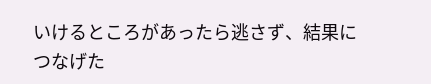いけるところがあったら逃さず、結果につなげた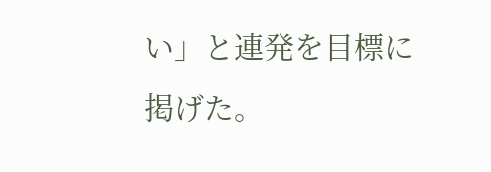い」と連発を目標に掲げた。